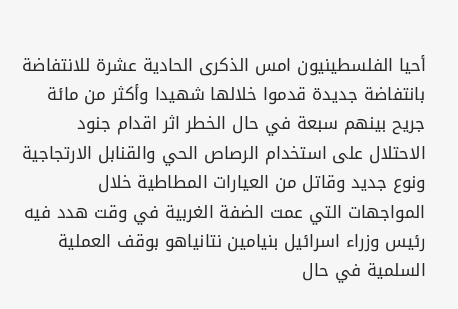أحيا الفلسطينيون امس الذكرى الحادية عشرة للانتفاضة بانتفاضة جديدة قدموا خلالها شهيدا وأكثر من مائة جريح بينهم سبعة في حال الخطر اثر اقدام جنود الاحتلال على استخدام الرصاص الحي والقنابل الارتجاجية ونوع جديد وقاتل من العيارات المطاطية خلال المواجهات التي عمت الضفة الغربية في وقت هدد فيه رئيس وزراء اسرائيل بنيامين نتانياهو بوقف العملية السلمية في حال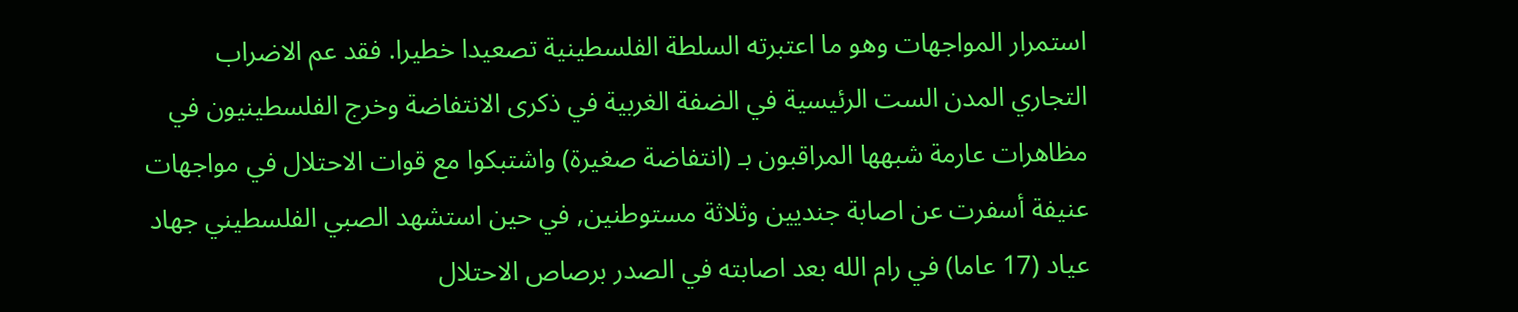استمرار المواجهات وهو ما اعتبرته السلطة الفلسطينية تصعيدا خطيرا. فقد عم الاضراب التجاري المدن الست الرئيسية في الضفة الغربية في ذكرى الانتفاضة وخرج الفلسطينيون في مظاهرات عارمة شبهها المراقبون بـ (انتفاضة صغيرة) واشتبكوا مع قوات الاحتلال في مواجهات عنيفة أسفرت عن اصابة جنديين وثلاثة مستوطنين, في حين استشهد الصبي الفلسطيني جهاد عياد (17 عاما) في رام الله بعد اصابته في الصدر برصاص الاحتلال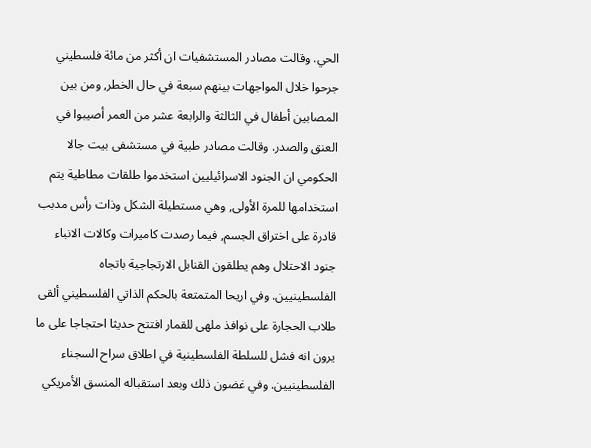الحي. وقالت مصادر المستشفيات ان أكثر من مائة فلسطيني جرحوا خلال المواجهات بينهم سبعة في حال الخطر, ومن بين المصابين أطفال في الثالثة والرابعة عشر من العمر أصيبوا في العنق والصدر. وقالت مصادر طبية في مستشفى بيت جالا الحكومي ان الجنود الاسرائيليين استخدموا طلقات مطاطية يتم استخدامها للمرة الأولى, وهي مستطيلة الشكل وذات رأس مدبب قادرة على اختراق الجسم, فيما رصدت كاميرات وكالات الانباء جنود الاحتلال وهم يطلقون القنابل الارتجاجية باتجاه الفلسطينيين. وفي اريحا المتمتعة بالحكم الذاتي الفلسطيني ألقى طلاب الحجارة على نوافذ ملهى للقمار افتتح حديثا احتجاجا على ما يرون انه فشل للسلطة الفلسطينية في اطلاق سراح السجناء الفلسطينيين. وفي غضون ذلك وبعد استقباله المنسق الأمريكي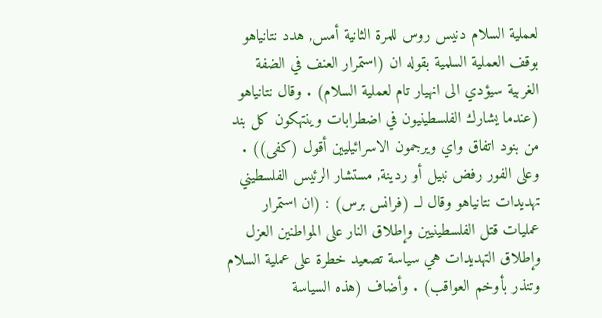لعملية السلام دنيس روس للمرة الثانية أمس, هدد نتانياهو بوقف العملية السلمية بقوله ان (استمرار العنف في الضفة الغربية سيؤدي الى انهيار تام لعملية السلام) . وقال نتانياهو (عندما يشارك الفلسطينيون في اضطرابات وينتهكون كل بند من بنود اتفاق واي ويرجمون الاسرائيليين أقول (كفى)) . وعلى الفور رفض نبيل أو ردينة, مستشار الرئيس الفلسطيني تهديدات نتانياهو وقال لــ (فرانس برس) : (ان استمرار عمليات قتل الفلسطينيين وإطلاق النار على المواطنين العزل وإطلاق التهديدات هي سياسة تصعيد خطرة على عملية السلام وتنذر بأوخم العواقب) . وأضاف (هذه السياسة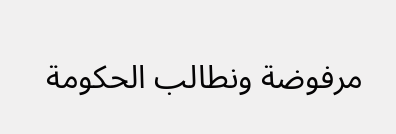مرفوضة ونطالب الحكومة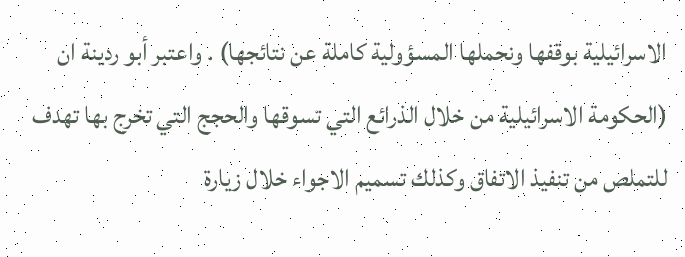الاسرائيلية بوقفها ونحملها المسؤولية كاملة عن نتائجها) . واعتبر أبو ردينة ان (الحكومة الاسرائيلية من خلال الذرائع التي تسوقها والحجج التي تخرج بها تهدف للتملص من تنفيذ الاتفاق وكذلك تسميم الاجواء خلال زيارة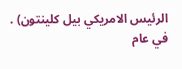الرئيس الامريكي بيل كلينتون) . في عام